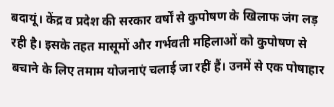बदायूं। केंद्र व प्रदेश की सरकार वर्षों से कुपोषण के खिलाफ जंग लड़ रही है। इसके तहत मासूमों और गर्भवती महिलाओं को कुपोषण से बचाने के लिए तमाम योजनाएं चलाई जा रहीं हैं। उनमें से एक पोषाहार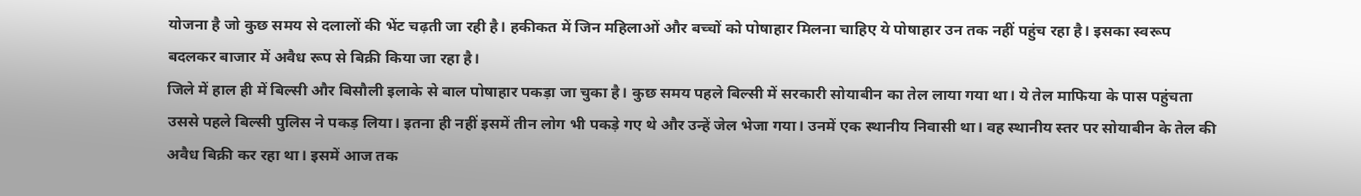योजना है जो कुछ समय से दलालों की भेंट चढ़ती जा रही है। हकीकत में जिन महिलाओं और बच्चों को पोषाहार मिलना चाहिए ये पोषाहार उन तक नहीं पहुंच रहा है। इसका स्वरूप बदलकर बाजार में अवैध रूप से बिक्री किया जा रहा है।
जिले में हाल ही में बिल्सी और बिसौली इलाके से बाल पोषाहार पकड़ा जा चुका है। कुछ समय पहले बिल्सी में सरकारी सोयाबीन का तेल लाया गया था। ये तेल माफिया के पास पहुंचता उससे पहले बिल्सी पुलिस ने पकड़ लिया। इतना ही नहीं इसमें तीन लोग भी पकड़े गए थे और उन्हें जेल भेजा गया। उनमें एक स्थानीय निवासी था। वह स्थानीय स्तर पर सोयाबीन के तेल की अवैध बिक्री कर रहा था। इसमें आज तक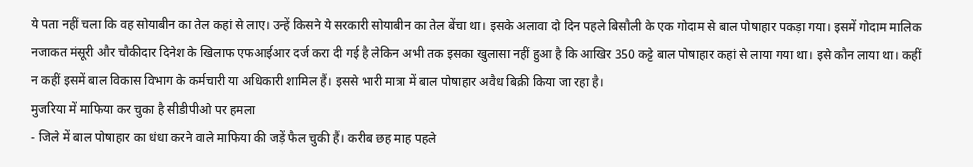ये पता नहीं चला कि वह सोयाबीन का तेल कहां से लाए। उन्हें किसने ये सरकारी सोयाबीन का तेल बेंचा था। इसके अलावा दो दिन पहले बिसौली के एक गोदाम से बाल पोषाहार पकड़ा गया। इसमें गोदाम मालिक नजाकत मंसूरी और चौकीदार दिनेश के खिलाफ एफआईआर दर्ज करा दी गई है लेकिन अभी तक इसका खुलासा नहीं हुआ है कि आखिर 350 कट्टे बाल पोषाहार कहां से लाया गया था। इसे कौन लाया था। कहीं न कहीं इसमें बाल विकास विभाग के कर्मचारी या अधिकारी शामिल हैं। इससे भारी मात्रा में बाल पोषाहार अवैध बिक्री किया जा रहा है।
मुजरिया में माफिया कर चुका है सीडीपीओ पर हमला
- जिले में बाल पोषाहार का धंधा करने वाले माफिया की जड़ें फैल चुकी हैं। करीब छह माह पहले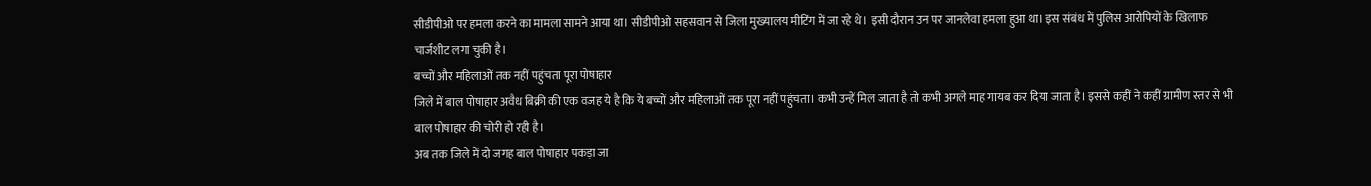सीडीपीओ पर हमला करने का मामला सामने आया था। सीडीपीओ सहसवान से जिला मुख्यालय मीटिंग में जा रहे थे। इसी दौरान उन पर जानलेवा हमला हुआ था। इस संबंध में पुलिस आरोपियों के खिलाफ चार्जशीट लगा चुकी है।
बच्चों और महिलाओं तक नहीं पहुंचता पूरा पोषाहार
जिले में बाल पोषाहार अवैध बिक्री की एक वजह ये है कि ये बच्चों और महिलाओं तक पूरा नहीं पहुंचता। कभी उन्हें मिल जाता है तो कभी अगले माह गायब कर दिया जाता है। इससे कहीं ने कहीं ग्रामीण स्तर से भी बाल पोषाहार की चोरी हो रही है।
अब तक जिले में दो जगह बाल पोषाहार पकड़ा जा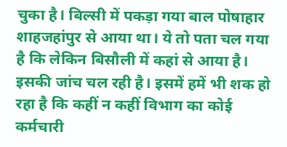चुका है। बिल्सी में पकड़ा गया बाल पोषाहार शाहजहांपुर से आया था। ये तो पता चल गया है कि लेकिन बिसौली में कहां से आया है। इसकी जांच चल रही है। इसमें हमें भी शक हो रहा है कि कहीं न कहीं विभाग का कोई कर्मचारी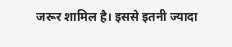जरूर शामिल है। इससे इतनी ज्यादा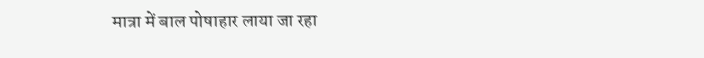मात्रा में बाल पोषाहार लाया जा रहा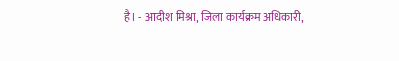है। - आदीश मिश्रा, जिला कार्यक्रम अधिकारी,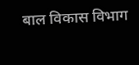बाल विकास विभाग